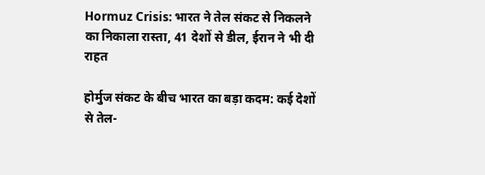Hormuz Crisis: भारत ने तेल संकट से निकलने का निकाला रास्ता, 41 देशों से डील, ईरान ने भी दी राहत

होर्मुज संकट के बीच भारत का बड़ा कदम: कई देशों से तेल-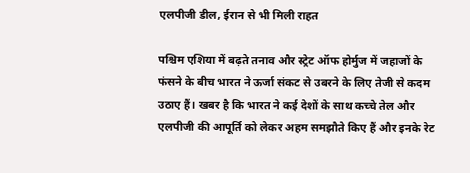एलपीजी डील, ईरान से भी मिली राहत

पश्चिम एशिया में बढ़ते तनाव और स्ट्रेट ऑफ होर्मुज में जहाजों के फंसने के बीच भारत ने ऊर्जा संकट से उबरने के लिए तेजी से कदम उठाए हैं। खबर है कि भारत ने कई देशों के साथ कच्चे तेल और एलपीजी की आपूर्ति को लेकर अहम समझौते किए हैं और इनके रेट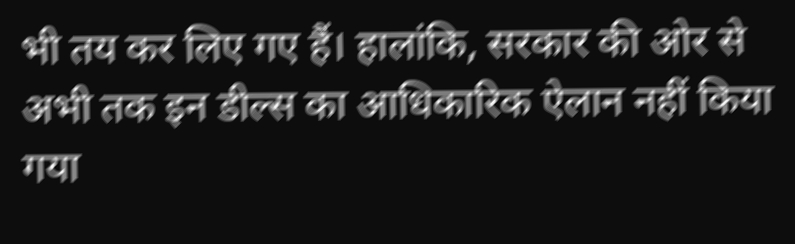भी तय कर लिए गए हैं। हालांकि, सरकार की ओर से अभी तक इन डील्स का आधिकारिक ऐलान नहीं किया गया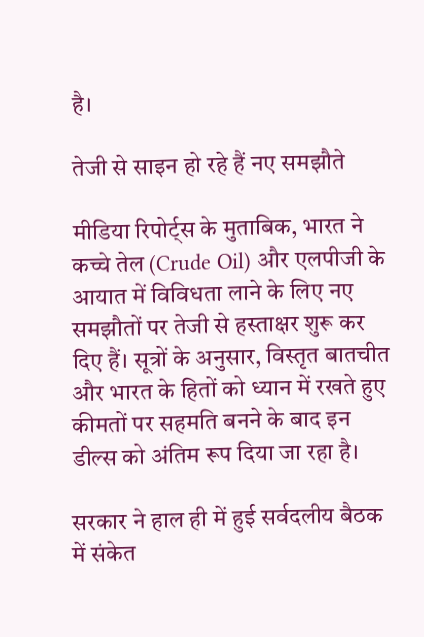है।

तेजी से साइन हो रहे हैं नए समझौते

मीडिया रिपोर्ट्स के मुताबिक, भारत ने कच्चे तेल (Crude Oil) और एलपीजी के आयात में विविधता लाने के लिए नए समझौतों पर तेजी से हस्ताक्षर शुरू कर दिए हैं। सूत्रों के अनुसार, विस्तृत बातचीत और भारत के हितों को ध्यान में रखते हुए कीमतों पर सहमति बनने के बाद इन डील्स को अंतिम रूप दिया जा रहा है।

सरकार ने हाल ही में हुई सर्वदलीय बैठक में संकेत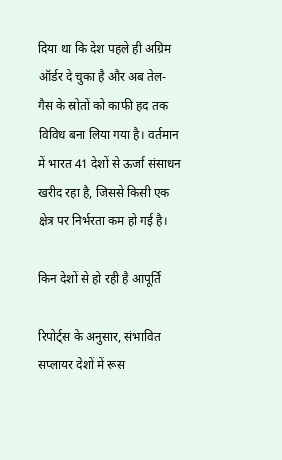दिया था कि देश पहले ही अग्रिम ऑर्डर दे चुका है और अब तेल-गैस के स्रोतों को काफी हद तक विविध बना लिया गया है। वर्तमान में भारत 41 देशों से ऊर्जा संसाधन खरीद रहा है, जिससे किसी एक क्षेत्र पर निर्भरता कम हो गई है।

किन देशों से हो रही है आपूर्ति

रिपोर्ट्स के अनुसार, संभावित सप्लायर देशों में रूस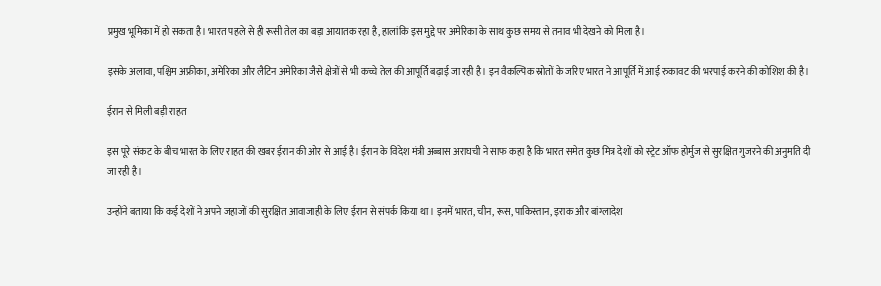प्रमुख भूमिका में हो सकता है। भारत पहले से ही रूसी तेल का बड़ा आयातक रहा है, हालांकि इस मुद्दे पर अमेरिका के साथ कुछ समय से तनाव भी देखने को मिला है।

इसके अलावा, पश्चिम अफ्रीका, अमेरिका और लैटिन अमेरिका जैसे क्षेत्रों से भी कच्चे तेल की आपूर्ति बढ़ाई जा रही है। इन वैकल्पिक स्रोतों के जरिए भारत ने आपूर्ति में आई रुकावट की भरपाई करने की कोशिश की है।

ईरान से मिली बड़ी राहत

इस पूरे संकट के बीच भारत के लिए राहत की खबर ईरान की ओर से आई है। ईरान के विदेश मंत्री अब्बास अराघची ने साफ कहा है कि भारत समेत कुछ मित्र देशों को स्ट्रेट ऑफ होर्मुज से सुरक्षित गुजरने की अनुमति दी जा रही है।

उन्होंने बताया कि कई देशों ने अपने जहाजों की सुरक्षित आवाजाही के लिए ईरान से संपर्क किया था। इनमें भारत, चीन, रूस, पाकिस्तान, इराक और बांग्लादेश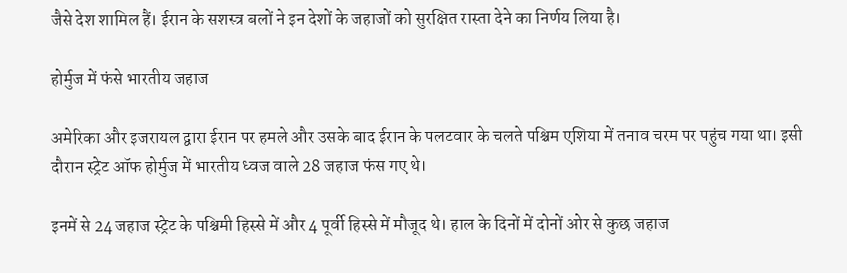जैसे देश शामिल हैं। ईरान के सशस्त्र बलों ने इन देशों के जहाजों को सुरक्षित रास्ता देने का निर्णय लिया है।

होर्मुज में फंसे भारतीय जहाज

अमेरिका और इजरायल द्वारा ईरान पर हमले और उसके बाद ईरान के पलटवार के चलते पश्चिम एशिया में तनाव चरम पर पहुंच गया था। इसी दौरान स्ट्रेट ऑफ होर्मुज में भारतीय ध्वज वाले 28 जहाज फंस गए थे।

इनमें से 24 जहाज स्ट्रेट के पश्चिमी हिस्से में और 4 पूर्वी हिस्से में मौजूद थे। हाल के दिनों में दोनों ओर से कुछ जहाज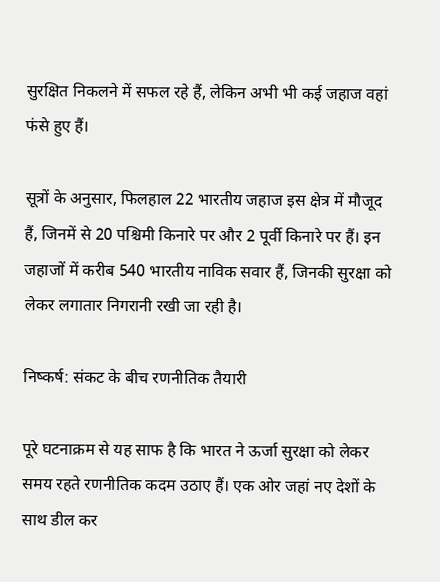सुरक्षित निकलने में सफल रहे हैं, लेकिन अभी भी कई जहाज वहां फंसे हुए हैं।

सूत्रों के अनुसार, फिलहाल 22 भारतीय जहाज इस क्षेत्र में मौजूद हैं, जिनमें से 20 पश्चिमी किनारे पर और 2 पूर्वी किनारे पर हैं। इन जहाजों में करीब 540 भारतीय नाविक सवार हैं, जिनकी सुरक्षा को लेकर लगातार निगरानी रखी जा रही है।

निष्कर्ष: संकट के बीच रणनीतिक तैयारी

पूरे घटनाक्रम से यह साफ है कि भारत ने ऊर्जा सुरक्षा को लेकर समय रहते रणनीतिक कदम उठाए हैं। एक ओर जहां नए देशों के साथ डील कर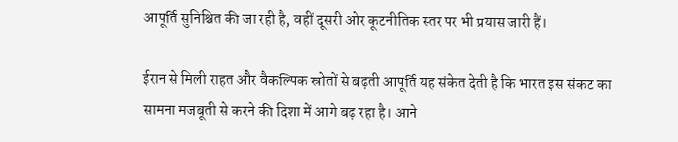आपूर्ति सुनिश्चित की जा रही है, वहीं दूसरी ओर कूटनीतिक स्तर पर भी प्रयास जारी हैं।

ईरान से मिली राहत और वैकल्पिक स्रोतों से बढ़ती आपूर्ति यह संकेत देती है कि भारत इस संकट का सामना मजबूती से करने की दिशा में आगे बढ़ रहा है। आने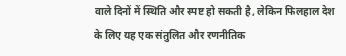वाले दिनों में स्थिति और स्पष्ट हो सकती है, लेकिन फिलहाल देश के लिए यह एक संतुलित और रणनीतिक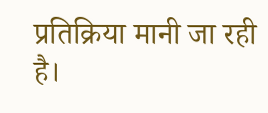प्रतिक्रिया मानी जा रही है।